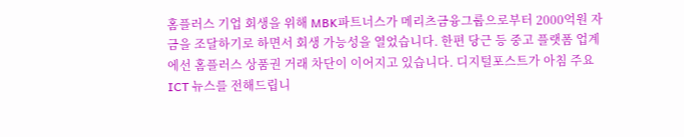홈플러스 기업 회생을 위해 MBK파트너스가 메리츠금융그룹으로부터 2000억원 자금을 조달하기로 하면서 회생 가능성을 열었습니다. 한편 당근 등 중고 플랫폼 업계에선 홈플러스 상품권 거래 차단이 이어지고 있습니다. 디지털포스트가 아침 주요 ICT 뉴스를 전해드립니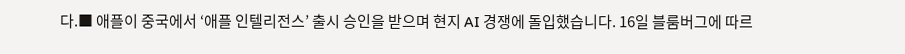다.■ 애플이 중국에서 ‘애플 인텔리전스’ 출시 승인을 받으며 현지 AI 경쟁에 돌입했습니다. 16일 블룸버그에 따르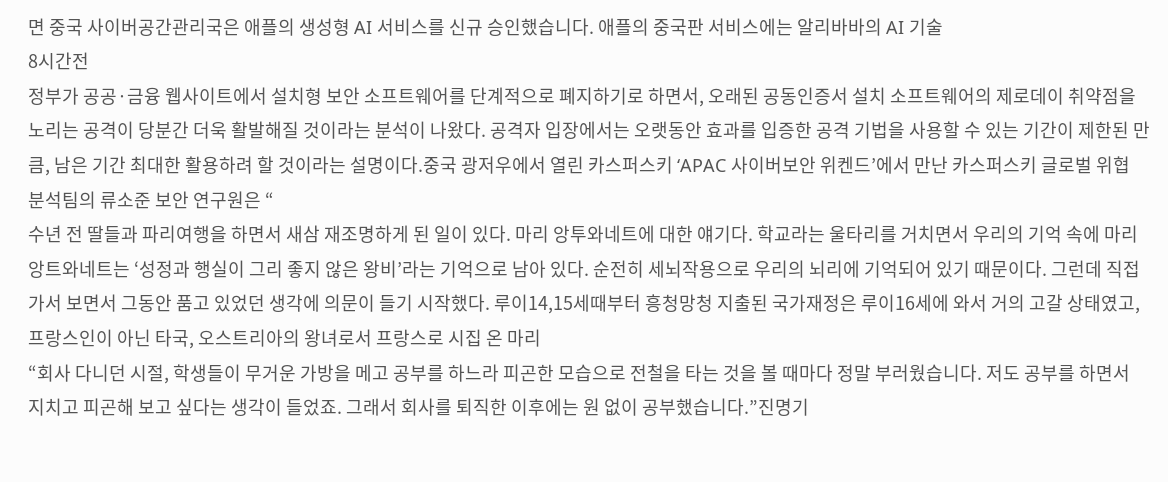면 중국 사이버공간관리국은 애플의 생성형 AI 서비스를 신규 승인했습니다. 애플의 중국판 서비스에는 알리바바의 AI 기술
8시간전
정부가 공공·금융 웹사이트에서 설치형 보안 소프트웨어를 단계적으로 폐지하기로 하면서, 오래된 공동인증서 설치 소프트웨어의 제로데이 취약점을 노리는 공격이 당분간 더욱 활발해질 것이라는 분석이 나왔다. 공격자 입장에서는 오랫동안 효과를 입증한 공격 기법을 사용할 수 있는 기간이 제한된 만큼, 남은 기간 최대한 활용하려 할 것이라는 설명이다.중국 광저우에서 열린 카스퍼스키 ‘APAC 사이버보안 위켄드’에서 만난 카스퍼스키 글로벌 위협 분석팀의 류소준 보안 연구원은 “
수년 전 딸들과 파리여행을 하면서 새삼 재조명하게 된 일이 있다. 마리 앙투와네트에 대한 얘기다. 학교라는 울타리를 거치면서 우리의 기억 속에 마리 앙트와네트는 ‘성정과 행실이 그리 좋지 않은 왕비’라는 기억으로 남아 있다. 순전히 세뇌작용으로 우리의 뇌리에 기억되어 있기 때문이다. 그런데 직접 가서 보면서 그동안 품고 있었던 생각에 의문이 들기 시작했다. 루이14,15세때부터 흥청망청 지출된 국가재정은 루이16세에 와서 거의 고갈 상태였고, 프랑스인이 아닌 타국, 오스트리아의 왕녀로서 프랑스로 시집 온 마리
“회사 다니던 시절, 학생들이 무거운 가방을 메고 공부를 하느라 피곤한 모습으로 전철을 타는 것을 볼 때마다 정말 부러웠습니다. 저도 공부를 하면서 지치고 피곤해 보고 싶다는 생각이 들었죠. 그래서 회사를 퇴직한 이후에는 원 없이 공부했습니다.”진명기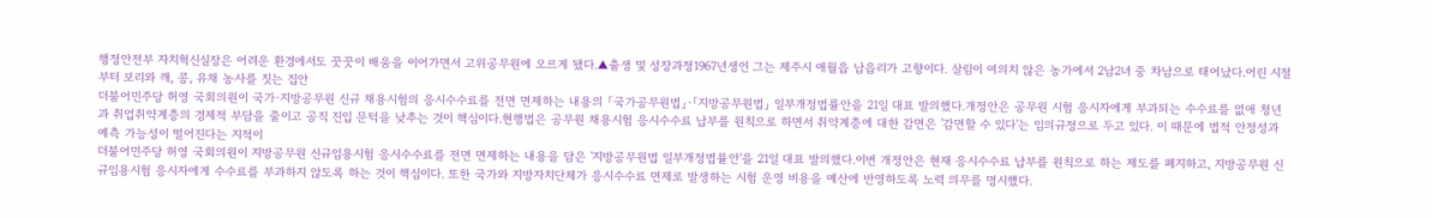행정안전부 자치혁신실장은 어려운 환경에서도 꿋꿋이 배움을 이어가면서 고위공무원에 오르게 됐다.▲출생 및 성장과정1967년생인 그는 제주시 애월읍 납읍리가 고향이다. 살림이 여의치 않은 농가에서 2남2녀 중 차남으로 태어났다.어린 시절부터 보리와 깨, 콩, 유채 농사를 짓는 집안
더불어민주당 허영 국회의원이 국가·지방공무원 신규 채용시험의 응시수수료를 전면 면제하는 내용의 「국가공무원법」·「지방공무원법」 일부개정법률안을 21일 대표 발의했다.개정안은 공무원 시험 응시자에게 부과되는 수수료를 없애 청년과 취업취약계층의 경제적 부담을 줄이고 공직 진입 문턱을 낮추는 것이 핵심이다.현행법은 공무원 채용시험 응시수수료 납부를 원칙으로 하면서 취약계층에 대한 감면은 '감면할 수 있다'는 임의규정으로 두고 있다. 이 때문에 법적 안정성과 예측 가능성이 떨어진다는 지적이
더불어민주당 허영 국회의원이 지방공무원 신규임용시험 응시수수료를 전면 면제하는 내용을 담은 '지방공무원법 일부개정법률안'을 21일 대표 발의했다.이번 개정안은 현재 응시수수료 납부를 원칙으로 하는 제도를 폐지하고, 지방공무원 신규임용시험 응시자에게 수수료를 부과하지 않도록 하는 것이 핵심이다. 또한 국가와 지방자치단체가 응시수수료 면제로 발생하는 시험 운영 비용을 예산에 반영하도록 노력 의무를 명시했다.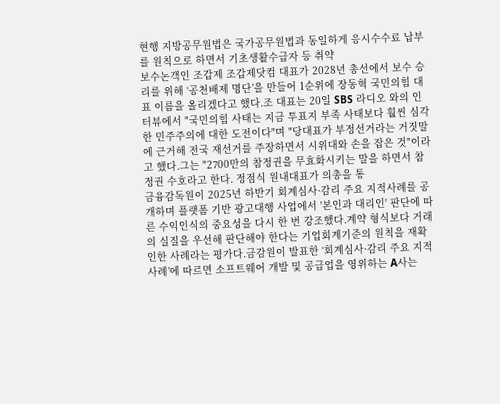현행 지방공무원법은 국가공무원법과 동일하게 응시수수료 납부를 원칙으로 하면서 기초생활수급자 등 취약
보수논객인 조갑제 조갑제닷컴 대표가 2028년 총선에서 보수 승리를 위해 ‘공천배제 명단’을 만들어 1순위에 장동혁 국민의힘 대표 이름을 올리겠다고 했다.조 대표는 20일 SBS 라디오 와의 인터뷰에서 "국민의힘 사태는 지금 투표지 부족 사태보다 훨씬 심각한 민주주의에 대한 도전이다"며 "당대표가 부정선거라는 거짓말에 근거해 전국 재선거를 주장하면서 시위대와 손을 잡은 것"이라고 했다.그는 "2700만의 참정권을 무효화시키는 말을 하면서 참정권 수호라고 한다. 정점식 원내대표가 의총을 통
금융감독원이 2025년 하반기 회계심사·감리 주요 지적사례를 공개하며 플랫폼 기반 광고대행 사업에서 '본인과 대리인' 판단에 따른 수익인식의 중요성을 다시 한 번 강조했다.계약 형식보다 거래의 실질을 우선해 판단해야 한다는 기업회계기준의 원칙을 재확인한 사례라는 평가다.금감원이 발표한 ‘회계심사·감리 주요 지적사례’에 따르면 소프트웨어 개발 및 공급업을 영위하는 A사는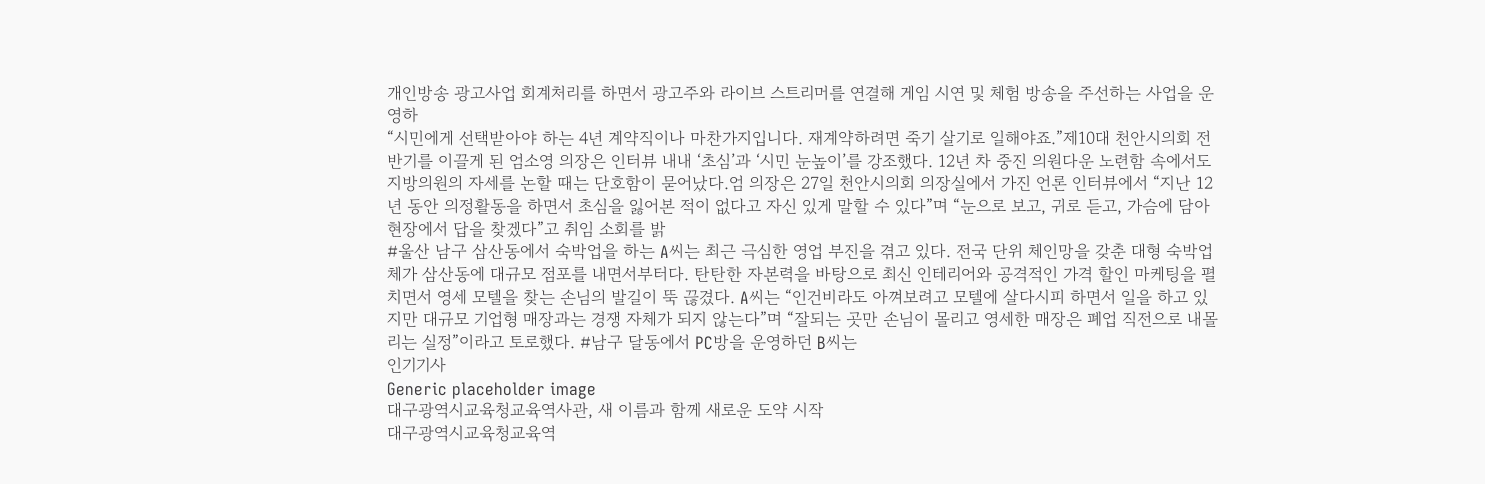개인방송 광고사업 회계처리를 하면서 광고주와 라이브 스트리머를 연결해 게임 시연 및 체험 방송을 주선하는 사업을 운영하
“시민에게 선택받아야 하는 4년 계약직이나 마찬가지입니다. 재계약하려면 죽기 살기로 일해야죠.”제10대 천안시의회 전반기를 이끌게 된 엄소영 의장은 인터뷰 내내 ‘초심’과 ‘시민 눈높이’를 강조했다. 12년 차 중진 의원다운 노련함 속에서도 지방의원의 자세를 논할 때는 단호함이 묻어났다.엄 의장은 27일 천안시의회 의장실에서 가진 언론 인터뷰에서 “지난 12년 동안 의정활동을 하면서 초심을 잃어본 적이 없다고 자신 있게 말할 수 있다”며 “눈으로 보고, 귀로 듣고, 가슴에 담아 현장에서 답을 찾겠다”고 취임 소회를 밝
#울산 남구 삼산동에서 숙박업을 하는 A씨는 최근 극심한 영업 부진을 겪고 있다. 전국 단위 체인망을 갖춘 대형 숙박업체가 삼산동에 대규모 점포를 내면서부터다. 탄탄한 자본력을 바탕으로 최신 인테리어와 공격적인 가격 할인 마케팅을 펼치면서 영세 모텔을 찾는 손님의 발길이 뚝 끊겼다. A씨는 “인건비라도 아껴보려고 모텔에 살다시피 하면서 일을 하고 있지만 대규모 기업형 매장과는 경쟁 자체가 되지 않는다”며 “잘되는 곳만 손님이 몰리고 영세한 매장은 폐업 직전으로 내몰리는 실정”이라고 토로했다. #남구 달동에서 PC방을 운영하던 B씨는
인기기사
Generic placeholder image
대구광역시교육청교육역사관, 새 이름과 함께 새로운 도약 시작
대구광역시교육청교육역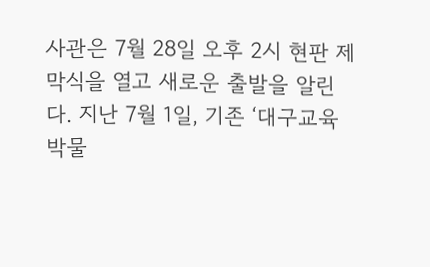사관은 7월 28일 오후 2시 현판 제막식을 열고 새로운 출발을 알린다. 지난 7월 1일, 기존 ‘대구교육박물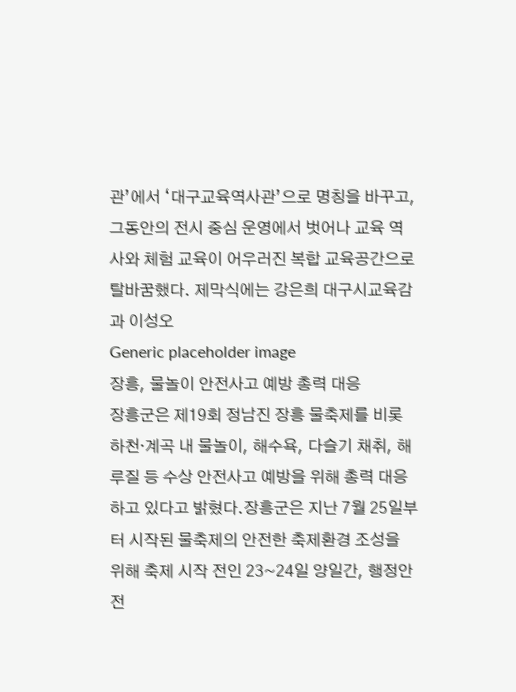관’에서 ‘대구교육역사관’으로 명칭을 바꾸고, 그동안의 전시 중심 운영에서 벗어나 교육 역사와 체험 교육이 어우러진 복합 교육공간으로 탈바꿈했다. 제막식에는 강은희 대구시교육감과 이성오
Generic placeholder image
장흥, 물놀이 안전사고 예방 총력 대응
장흥군은 제19회 정남진 장흥 물축제를 비롯 하천·계곡 내 물놀이, 해수욕, 다슬기 채취, 해루질 등 수상 안전사고 예방을 위해 총력 대응하고 있다고 밝혔다.장흥군은 지난 7월 25일부터 시작된 물축제의 안전한 축제환경 조성을 위해 축제 시작 전인 23~24일 양일간, 행정안전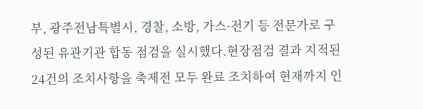부, 광주전남특별시, 경찰, 소방, 가스·전기 등 전문가로 구성된 유관기관 합동 점검을 실시했다.현장점검 결과 지적된 24건의 조치사항을 축제전 모두 완료 조치하여 현재까지 인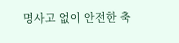명사고 없이 안전한 축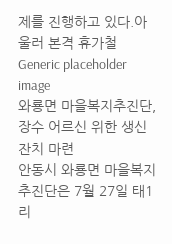제를 진행하고 있다.아울러 본격 휴가철
Generic placeholder image
와룡면 마을복지추진단, 장수 어르신 위한 생신잔치 마련
안동시 와룡면 마을복지추진단은 7월 27일 태1리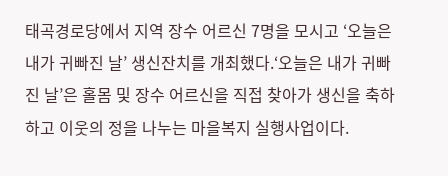태곡경로당에서 지역 장수 어르신 7명을 모시고 ‘오늘은 내가 귀빠진 날’ 생신잔치를 개최했다.‘오늘은 내가 귀빠진 날’은 홀몸 및 장수 어르신을 직접 찾아가 생신을 축하하고 이웃의 정을 나누는 마을복지 실행사업이다.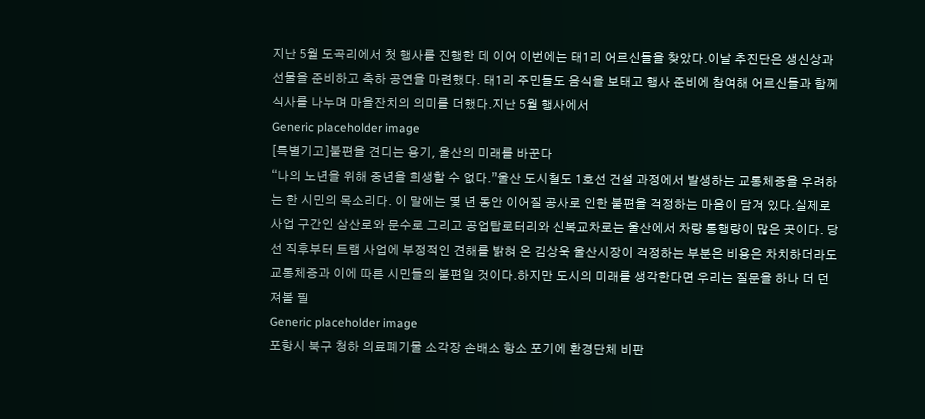지난 5월 도곡리에서 첫 행사를 진행한 데 이어 이번에는 태1리 어르신들을 찾았다.이날 추진단은 생신상과 선물을 준비하고 축하 공연을 마련했다. 태1리 주민들도 음식을 보태고 행사 준비에 참여해 어르신들과 함께 식사를 나누며 마을잔치의 의미를 더했다.지난 5월 행사에서
Generic placeholder image
[특별기고]불편을 견디는 용기, 울산의 미래를 바꾼다
“나의 노년을 위해 중년을 희생할 수 없다.”울산 도시철도 1호선 건설 과정에서 발생하는 교통체증을 우려하는 한 시민의 목소리다. 이 말에는 몇 년 동안 이어질 공사로 인한 불편을 걱정하는 마음이 담겨 있다.실제로 사업 구간인 삼산로와 문수로 그리고 공업탑로터리와 신복교차로는 울산에서 차량 통행량이 많은 곳이다. 당선 직후부터 트램 사업에 부정적인 견해를 밝혀 온 김상욱 울산시장이 걱정하는 부분은 비용은 차치하더라도 교통체증과 이에 따른 시민들의 불편일 것이다.하지만 도시의 미래를 생각한다면 우리는 질문을 하나 더 던져볼 필
Generic placeholder image
포항시 북구 청하 의료폐기물 소각장 손배소 항소 포기에 환경단체 비판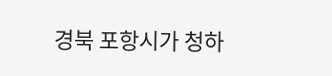경북 포항시가 청하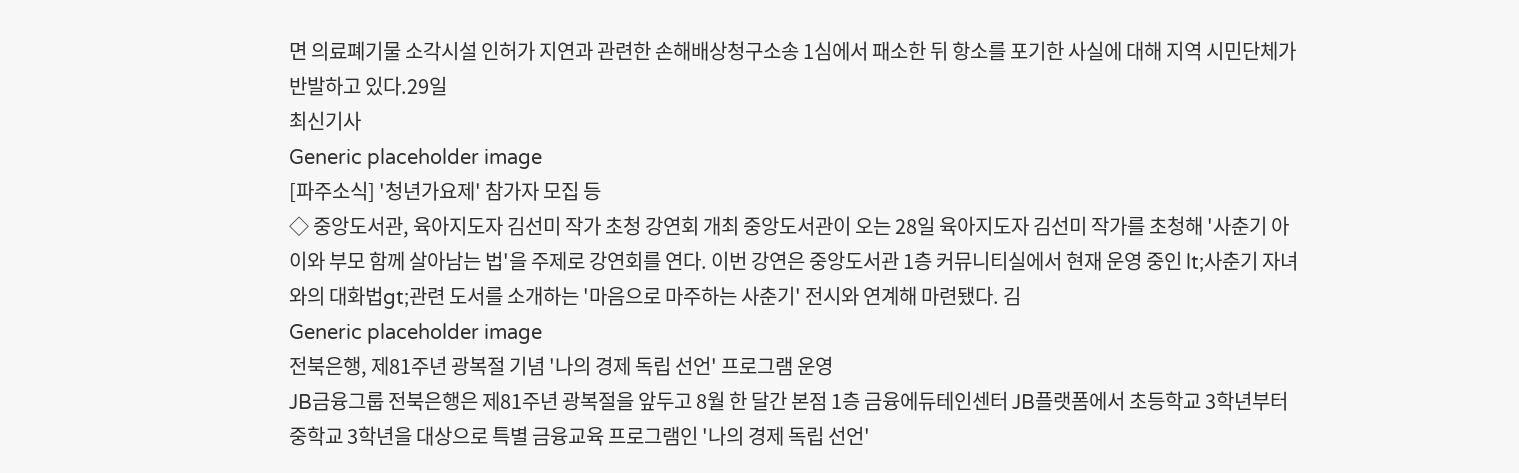면 의료폐기물 소각시설 인허가 지연과 관련한 손해배상청구소송 1심에서 패소한 뒤 항소를 포기한 사실에 대해 지역 시민단체가 반발하고 있다.29일
최신기사
Generic placeholder image
[파주소식] '청년가요제' 참가자 모집 등
◇ 중앙도서관, 육아지도자 김선미 작가 초청 강연회 개최 중앙도서관이 오는 28일 육아지도자 김선미 작가를 초청해 '사춘기 아이와 부모 함께 살아남는 법'을 주제로 강연회를 연다. 이번 강연은 중앙도서관 1층 커뮤니티실에서 현재 운영 중인 lt;사춘기 자녀와의 대화법gt;관련 도서를 소개하는 '마음으로 마주하는 사춘기' 전시와 연계해 마련됐다. 김
Generic placeholder image
전북은행, 제81주년 광복절 기념 '나의 경제 독립 선언' 프로그램 운영
JB금융그룹 전북은행은 제81주년 광복절을 앞두고 8월 한 달간 본점 1층 금융에듀테인센터 JB플랫폼에서 초등학교 3학년부터 중학교 3학년을 대상으로 특별 금융교육 프로그램인 '나의 경제 독립 선언'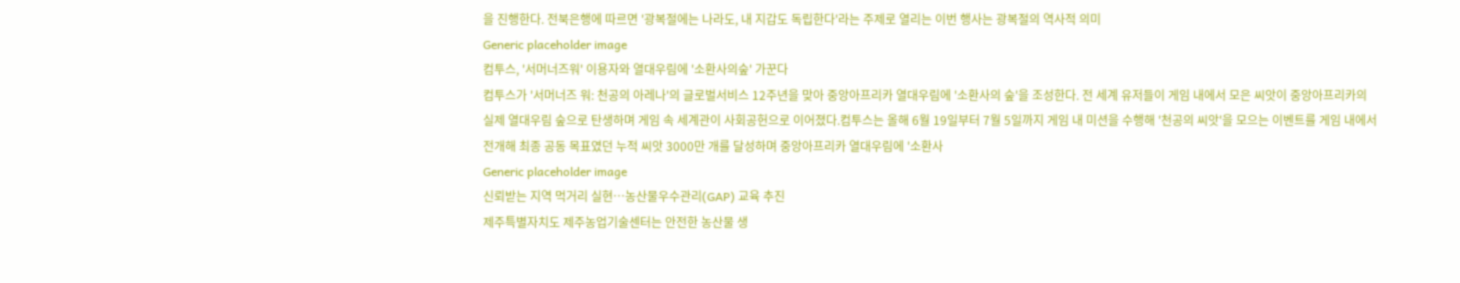을 진행한다. 전북은행에 따르면 '광복절에는 나라도, 내 지갑도 독립한다'라는 주제로 열리는 이번 행사는 광복절의 역사적 의미
Generic placeholder image
컴투스, '서머너즈워' 이용자와 열대우림에 '소환사의숲' 가꾼다
컴투스가 '서머너즈 워: 천공의 아레나'의 글로벌서비스 12주년을 맞아 중앙아프리카 열대우림에 '소환사의 숲'을 조성한다. 전 세계 유저들이 게임 내에서 모은 씨앗이 중앙아프리카의 실제 열대우림 숲으로 탄생하며 게임 속 세계관이 사회공헌으로 이어졌다.컴투스는 올해 6월 19일부터 7월 5일까지 게임 내 미션을 수행해 '천공의 씨앗'을 모으는 이벤트를 게임 내에서 전개해 최종 공동 목표였던 누적 씨앗 3000만 개를 달성하며 중앙아프리카 열대우림에 '소환사
Generic placeholder image
신뢰받는 지역 먹거리 실현…농산물우수관리(GAP) 교육 추진
제주특별자치도 제주농업기술센터는 안전한 농산물 생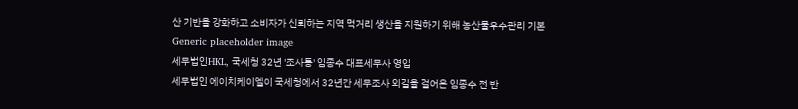산 기반을 강화하고 소비자가 신뢰하는 지역 먹거리 생산을 지원하기 위해 농산물우수관리 기본
Generic placeholder image
세무법인HKL, 국세청 32년 '조사통' 임종수 대표세무사 영입
세무법인 에이치케이엘이 국세청에서 32년간 세무조사 외길을 걸어온 임종수 전 반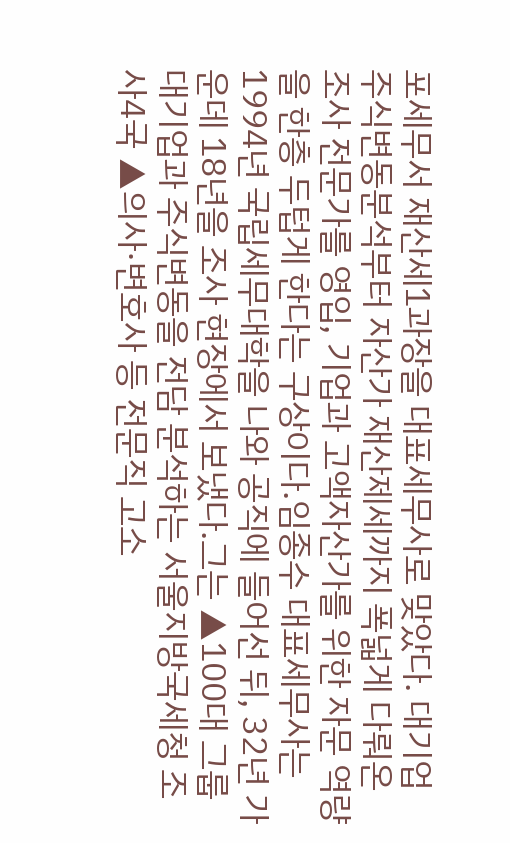포세무서 재산세1과장을 대표세무사로 맞았다. 대기업 주식변동분석부터 자산가 재산제세까지 폭넓게 다뤄온 조사 전문가를 영입, 기업과 고액자산가를 위한 자문 역량을 한층 두텁게 한다는 구상이다.임종수 대표세무사는 1994년 국립세무대학을 나와 공직에 들어선 뒤, 32년 가운데 18년을 조사 현장에서 보냈다.그는 ▲100대 그룹 대기업과 주식변동을 전담 분석하는 서울지방국세청 조사4국 ▲의사·변호사 등 전문직 고소